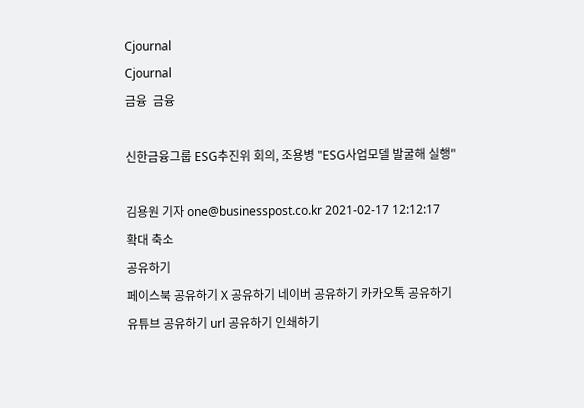Cjournal
Cjournal
금융  금융

신한금융그룹 ESG추진위 회의, 조용병 "ESG사업모델 발굴해 실행"

김용원 기자 one@businesspost.co.kr 2021-02-17 12:12:17
확대 축소
공유하기
페이스북 공유하기 X 공유하기 네이버 공유하기 카카오톡 공유하기 유튜브 공유하기 url 공유하기 인쇄하기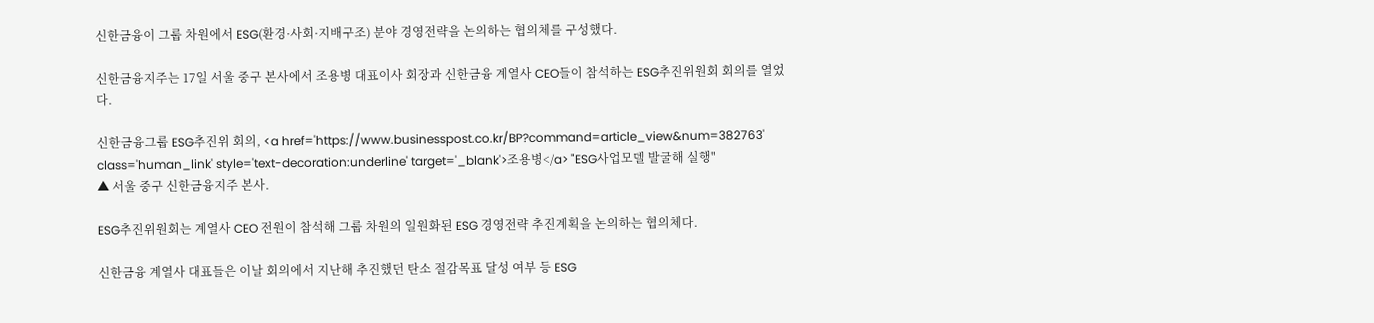신한금융이 그룹 차원에서 ESG(환경·사회·지배구조) 분야 경영전략을 논의하는 협의체를 구성했다.

신한금융지주는 17일 서울 중구 본사에서 조용병 대표이사 회장과 신한금융 계열사 CEO들이 참석하는 ESG추진위원회 회의를 열었다.

신한금융그룹 ESG추진위 회의, <a href='https://www.businesspost.co.kr/BP?command=article_view&num=382763' class='human_link' style='text-decoration:underline' target='_blank'>조용병</a> "ESG사업모델 발굴해 실행"
▲ 서울 중구 신한금융지주 본사.

ESG추진위원회는 계열사 CEO 전원이 참석해 그룹 차원의 일원화된 ESG 경영전략 추진계획을 논의하는 협의체다.

신한금융 계열사 대표들은 이날 회의에서 지난해 추진했던 탄소 절감목표 달성 여부 등 ESG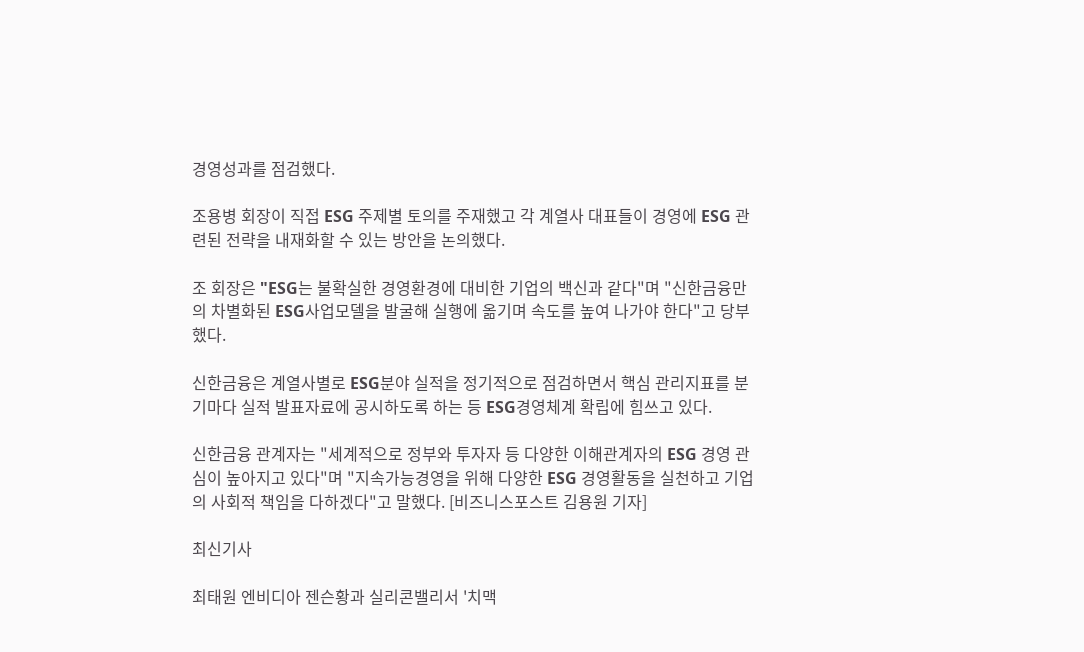경영성과를 점검했다.

조용병 회장이 직접 ESG 주제별 토의를 주재했고 각 계열사 대표들이 경영에 ESG 관련된 전략을 내재화할 수 있는 방안을 논의했다.

조 회장은 "ESG는 불확실한 경영환경에 대비한 기업의 백신과 같다"며 "신한금융만의 차별화된 ESG사업모델을 발굴해 실행에 옮기며 속도를 높여 나가야 한다"고 당부했다.

신한금융은 계열사별로 ESG분야 실적을 정기적으로 점검하면서 핵심 관리지표를 분기마다 실적 발표자료에 공시하도록 하는 등 ESG경영체계 확립에 힘쓰고 있다.

신한금융 관계자는 "세계적으로 정부와 투자자 등 다양한 이해관계자의 ESG 경영 관심이 높아지고 있다"며 "지속가능경영을 위해 다양한 ESG 경영활동을 실천하고 기업의 사회적 책임을 다하겠다"고 말했다. [비즈니스포스트 김용원 기자]

최신기사

최태원 엔비디아 젠슨황과 실리콘밸리서 '치맥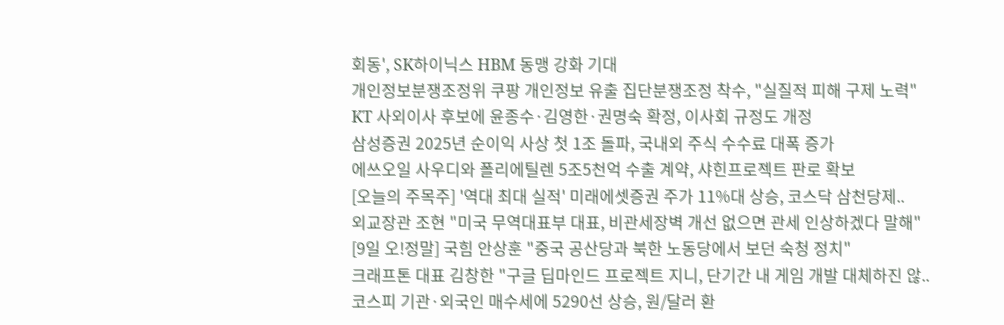회동', SK하이닉스 HBM 동맹 강화 기대
개인정보분쟁조정위 쿠팡 개인정보 유출 집단분쟁조정 착수, "실질적 피해 구제 노력"
KT 사외이사 후보에 윤종수·김영한·권명숙 확정, 이사회 규정도 개정
삼성증권 2025년 순이익 사상 첫 1조 돌파, 국내외 주식 수수료 대폭 증가
에쓰오일 사우디와 폴리에틸렌 5조5천억 수출 계약, 샤힌프로젝트 판로 확보
[오늘의 주목주] '역대 최대 실적' 미래에셋증권 주가 11%대 상승, 코스닥 삼천당제..
외교장관 조현 "미국 무역대표부 대표, 비관세장벽 개선 없으면 관세 인상하겠다 말해"
[9일 오!정말] 국힘 안상훈 "중국 공산당과 북한 노동당에서 보던 숙청 정치"
크래프톤 대표 김창한 "구글 딥마인드 프로젝트 지니, 단기간 내 게임 개발 대체하진 않..
코스피 기관·외국인 매수세에 5290선 상승, 원/달러 환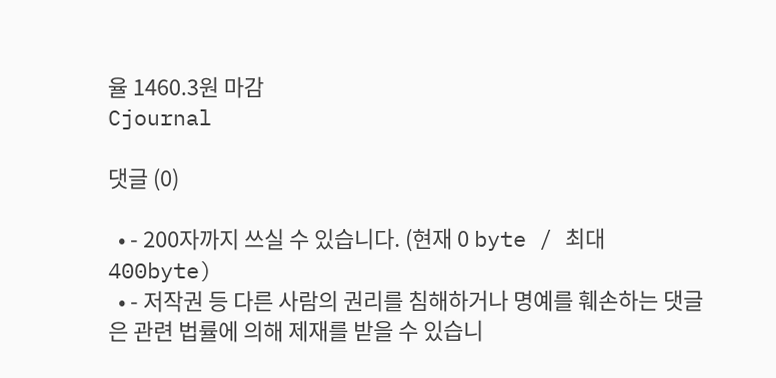율 1460.3원 마감
Cjournal

댓글 (0)

  • - 200자까지 쓰실 수 있습니다. (현재 0 byte / 최대 400byte)
  • - 저작권 등 다른 사람의 권리를 침해하거나 명예를 훼손하는 댓글은 관련 법률에 의해 제재를 받을 수 있습니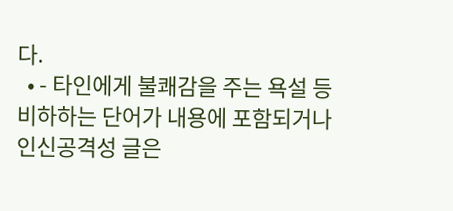다.
  • - 타인에게 불쾌감을 주는 욕설 등 비하하는 단어가 내용에 포함되거나 인신공격성 글은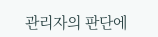관리자의 판단에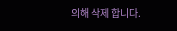의해 삭제 합니다.